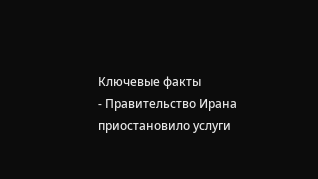Ключевые факты
- Правительство Ирана приостановило услуги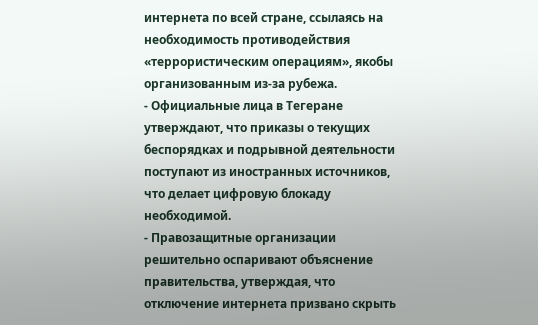интернета по всей стране, ссылаясь на необходимость противодействия «террористическим операциям», якобы организованным из-за рубежа.
- Официальные лица в Тегеране утверждают, что приказы о текущих беспорядках и подрывной деятельности поступают из иностранных источников, что делает цифровую блокаду необходимой.
- Правозащитные организации решительно оспаривают объяснение правительства, утверждая, что отключение интернета призвано скрыть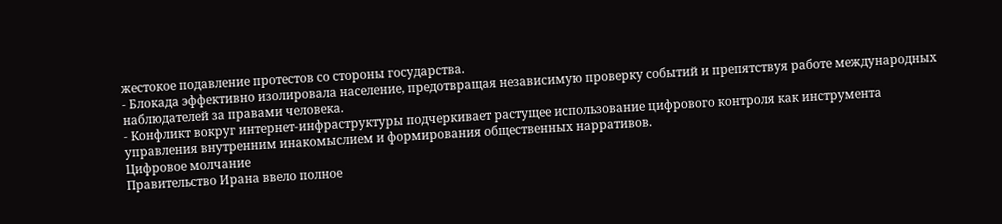жестокое подавление протестов со стороны государства.
- Блокада эффективно изолировала население, предотвращая независимую проверку событий и препятствуя работе международных наблюдателей за правами человека.
- Конфликт вокруг интернет-инфраструктуры подчеркивает растущее использование цифрового контроля как инструмента управления внутренним инакомыслием и формирования общественных нарративов.
Цифровое молчание
Правительство Ирана ввело полное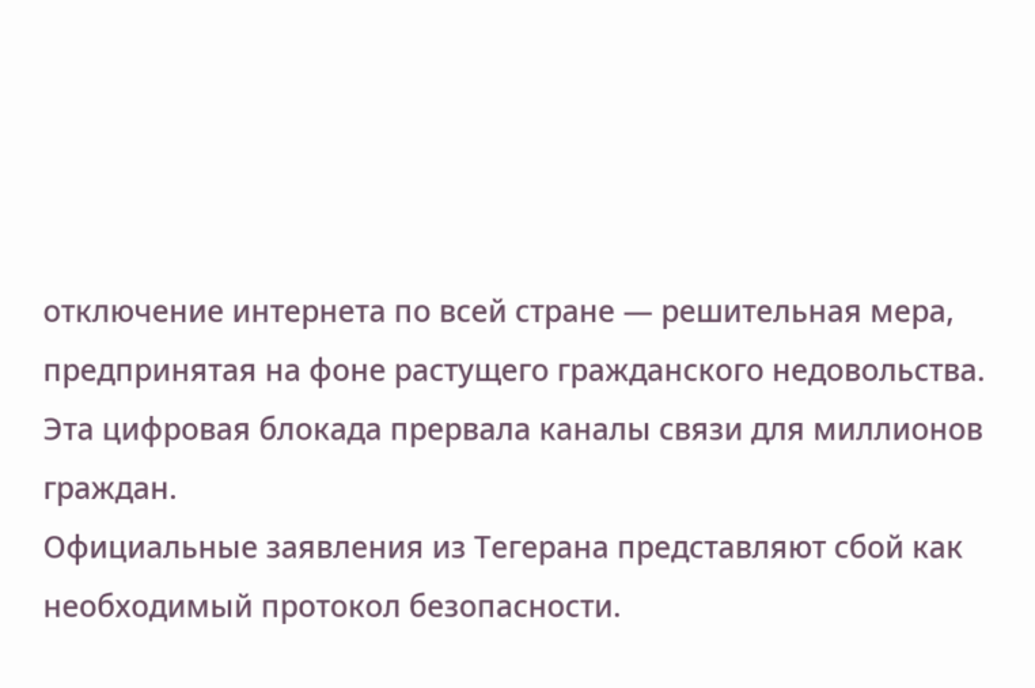отключение интернета по всей стране — решительная мера, предпринятая на фоне растущего гражданского недовольства. Эта цифровая блокада прервала каналы связи для миллионов граждан.
Официальные заявления из Тегерана представляют сбой как необходимый протокол безопасности.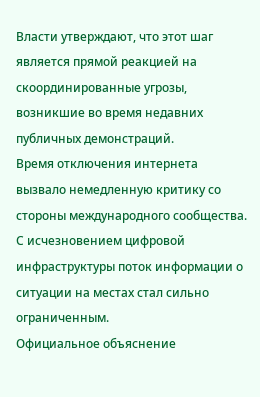Власти утверждают, что этот шаг является прямой реакцией на скоординированные угрозы, возникшие во время недавних публичных демонстраций.
Время отключения интернета вызвало немедленную критику со стороны международного сообщества. С исчезновением цифровой инфраструктуры поток информации о ситуации на местах стал сильно ограниченным.
Официальное объяснение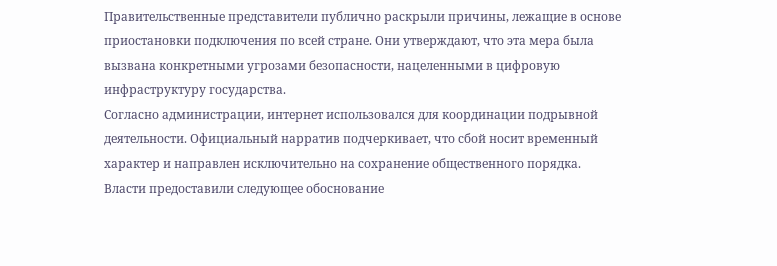Правительственные представители публично раскрыли причины, лежащие в основе приостановки подключения по всей стране. Они утверждают, что эта мера была вызвана конкретными угрозами безопасности, нацеленными в цифровую инфраструктуру государства.
Согласно администрации, интернет использовался для координации подрывной деятельности. Официальный нарратив подчеркивает, что сбой носит временный характер и направлен исключительно на сохранение общественного порядка.
Власти предоставили следующее обоснование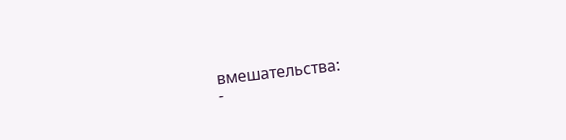вмешательства:
-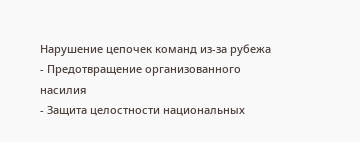Нарушение цепочек команд из-за рубежа
- Предотвращение организованного насилия
- Защита целостности национальных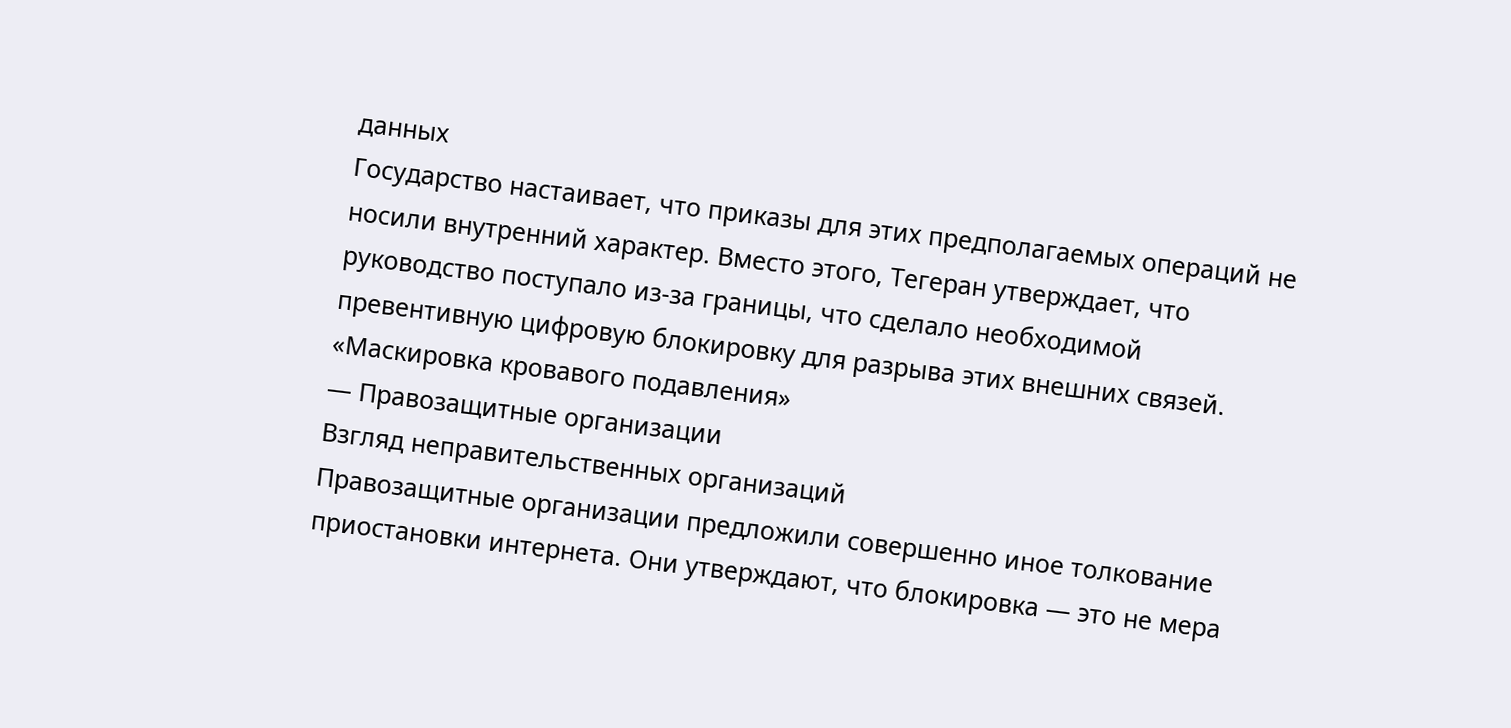данных
Государство настаивает, что приказы для этих предполагаемых операций не носили внутренний характер. Вместо этого, Тегеран утверждает, что руководство поступало из-за границы, что сделало необходимой превентивную цифровую блокировку для разрыва этих внешних связей.
«Маскировка кровавого подавления»
— Правозащитные организации
Взгляд неправительственных организаций
Правозащитные организации предложили совершенно иное толкование приостановки интернета. Они утверждают, что блокировка — это не мера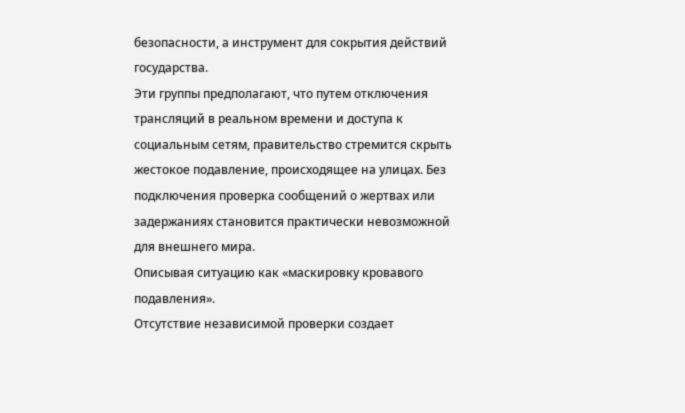безопасности, а инструмент для сокрытия действий государства.
Эти группы предполагают, что путем отключения трансляций в реальном времени и доступа к социальным сетям, правительство стремится скрыть жестокое подавление, происходящее на улицах. Без подключения проверка сообщений о жертвах или задержаниях становится практически невозможной для внешнего мира.
Описывая ситуацию как «маскировку кровавого подавления».
Отсутствие независимой проверки создает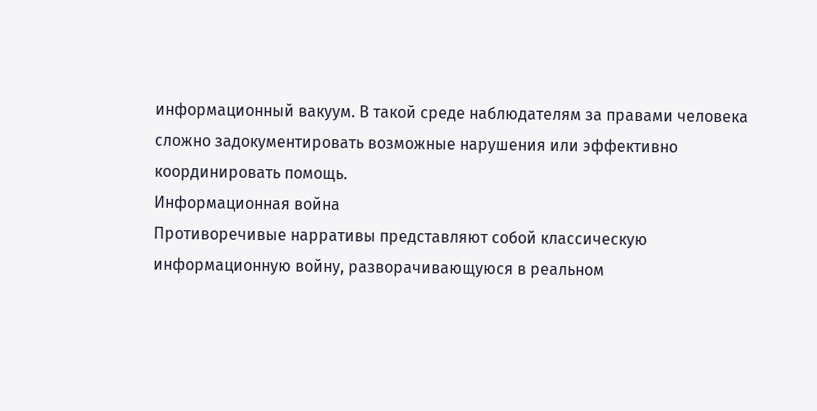информационный вакуум. В такой среде наблюдателям за правами человека сложно задокументировать возможные нарушения или эффективно координировать помощь.
Информационная война
Противоречивые нарративы представляют собой классическую информационную войну, разворачивающуюся в реальном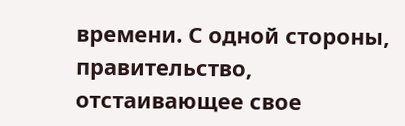времени. С одной стороны, правительство, отстаивающее свое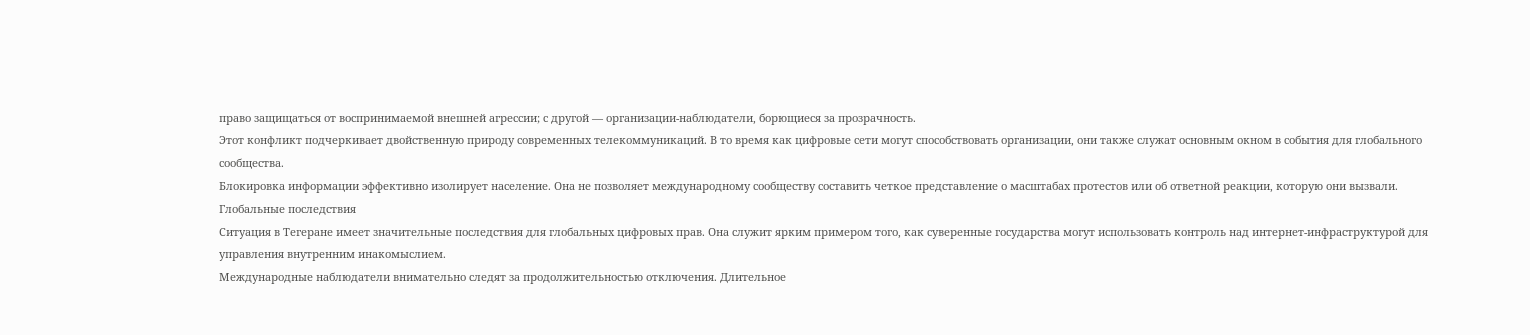право защищаться от воспринимаемой внешней агрессии; с другой — организации-наблюдатели, борющиеся за прозрачность.
Этот конфликт подчеркивает двойственную природу современных телекоммуникаций. В то время как цифровые сети могут способствовать организации, они также служат основным окном в события для глобального сообщества.
Блокировка информации эффективно изолирует население. Она не позволяет международному сообществу составить четкое представление о масштабах протестов или об ответной реакции, которую они вызвали.
Глобальные последствия
Ситуация в Тегеране имеет значительные последствия для глобальных цифровых прав. Она служит ярким примером того, как суверенные государства могут использовать контроль над интернет-инфраструктурой для управления внутренним инакомыслием.
Международные наблюдатели внимательно следят за продолжительностью отключения. Длительное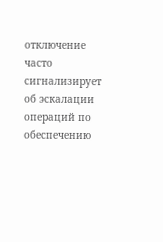отключение часто сигнализирует об эскалации операций по обеспечению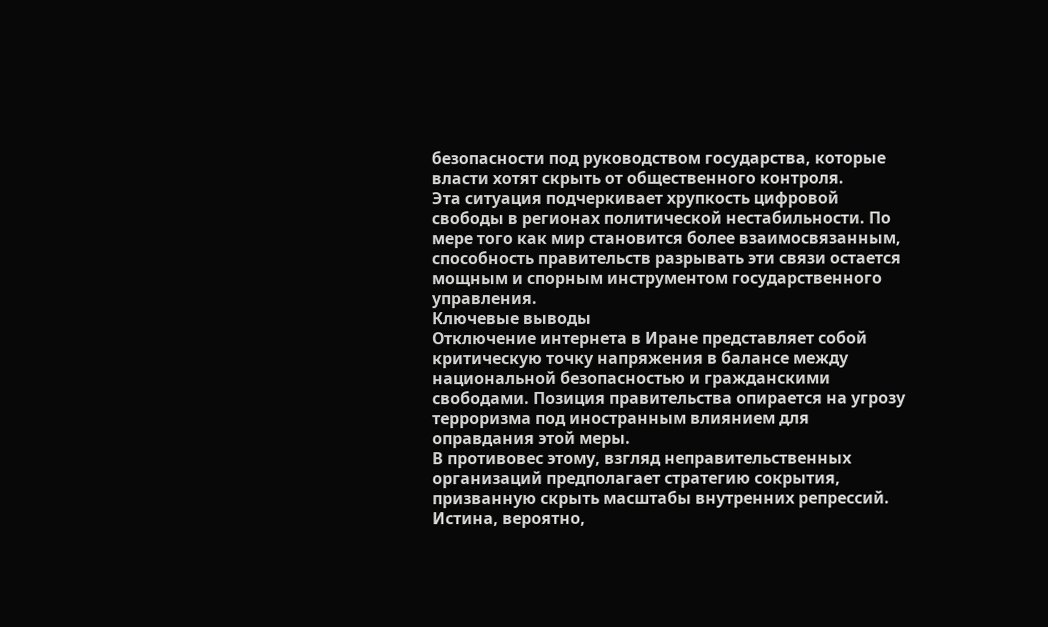безопасности под руководством государства, которые власти хотят скрыть от общественного контроля.
Эта ситуация подчеркивает хрупкость цифровой свободы в регионах политической нестабильности. По мере того как мир становится более взаимосвязанным, способность правительств разрывать эти связи остается мощным и спорным инструментом государственного управления.
Ключевые выводы
Отключение интернета в Иране представляет собой критическую точку напряжения в балансе между национальной безопасностью и гражданскими свободами. Позиция правительства опирается на угрозу терроризма под иностранным влиянием для оправдания этой меры.
В противовес этому, взгляд неправительственных организаций предполагает стратегию сокрытия, призванную скрыть масштабы внутренних репрессий. Истина, вероятно,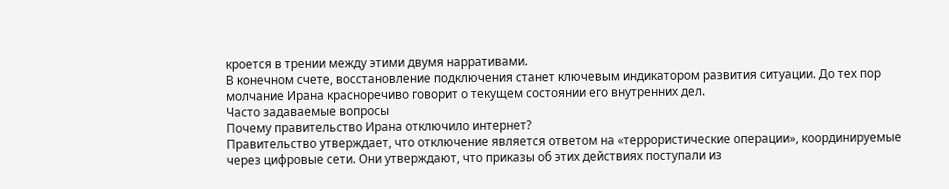кроется в трении между этими двумя нарративами.
В конечном счете, восстановление подключения станет ключевым индикатором развития ситуации. До тех пор молчание Ирана красноречиво говорит о текущем состоянии его внутренних дел.
Часто задаваемые вопросы
Почему правительство Ирана отключило интернет?
Правительство утверждает, что отключение является ответом на «террористические операции», координируемые через цифровые сети. Они утверждают, что приказы об этих действиях поступали из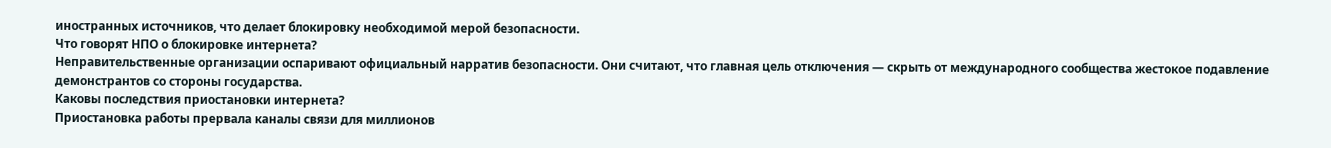иностранных источников, что делает блокировку необходимой мерой безопасности.
Что говорят НПО о блокировке интернета?
Неправительственные организации оспаривают официальный нарратив безопасности. Они считают, что главная цель отключения — скрыть от международного сообщества жестокое подавление демонстрантов со стороны государства.
Каковы последствия приостановки интернета?
Приостановка работы прервала каналы связи для миллионов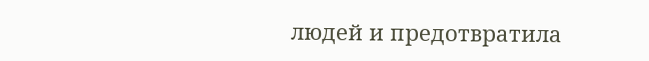людей и предотвратила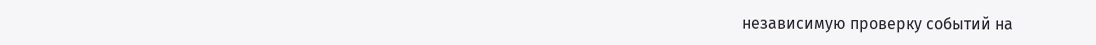независимую проверку событий на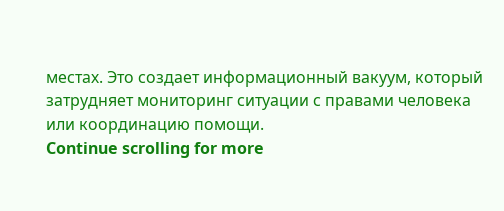местах. Это создает информационный вакуум, который затрудняет мониторинг ситуации с правами человека или координацию помощи.
Continue scrolling for more